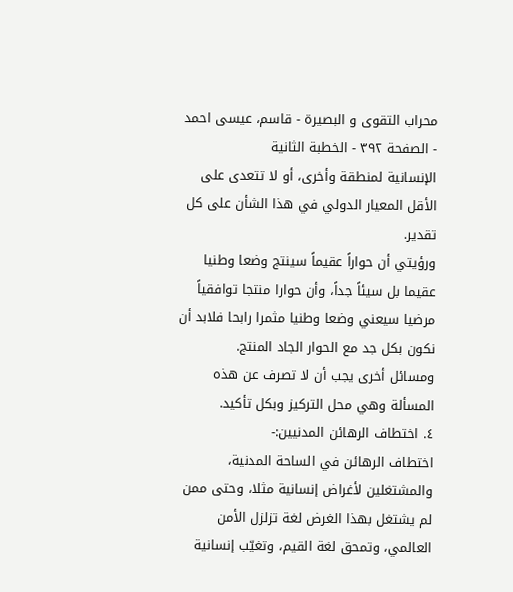محراب التقوى و البصيرة - قاسم، عيسى احمد - الصفحة ٣٩٢ - الخطبة الثانية
الإنسانية لمنطقة وأخرى، أو لا تتعدى على الأقل المعيار الدولي في هذا الشأن على كل تقدير.
ورؤيتي أن حواراً عقيماً سينتج وضعا وطنيا عقيما بل سيئاً جداً، وأن حوارا منتجا توافقياً مرضيا سيعني وضعا وطنيا مثمرا رابحا فلابد أن نكون بكل جد مع الحوار الجاد المنتج.
ومسائل أخرى يجب أن لا تصرف عن هذه المسألة وهي محل التركيز وبكل تأكيد.
٤. اختطاف الرهائن المدنيين:-
اختطاف الرهائن في الساحة المدنية، والمشتغلين لأغراض إنسانية مثلا، وحتى ممن لم يشتغل بهذا الغرض لغة تزلزل الأمن العالمي، وتمحق لغة القيم، وتغيّب إنسانية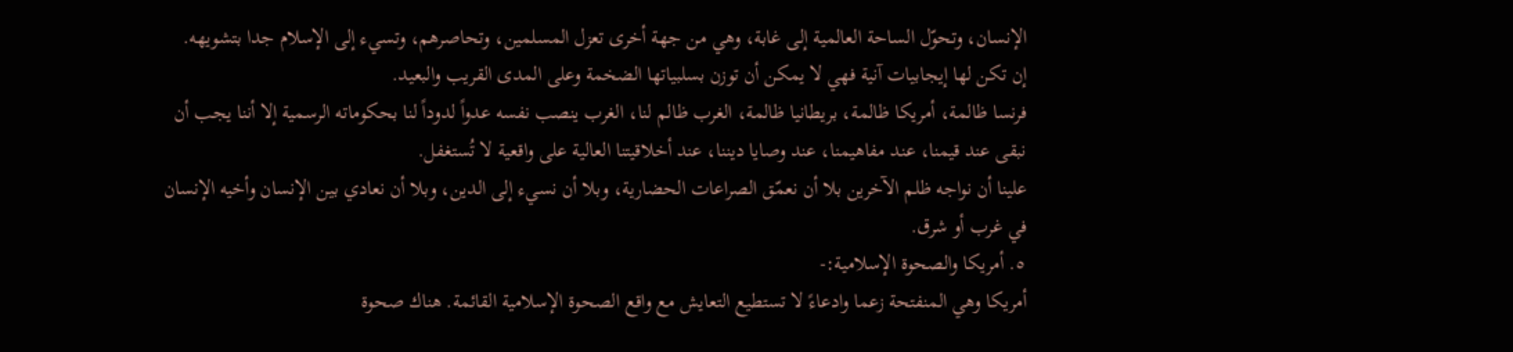الإنسان، وتحوّل الساحة العالمية إلى غابة، وهي من جهة أخرى تعزل المسلمين، وتحاصرهم، وتسيء إلى الإسلام جدا بتشويهه.
إن تكن لها إيجابيات آنية فهي لا يمكن أن توزن بسلبياتها الضخمة وعلى المدى القريب والبعيد.
فرنسا ظالمة، أمريكا ظالمة، بريطانيا ظالمة، الغرب ظالم لنا، الغرب ينصب نفسه عدواً لدوداً لنا بحكوماته الرسمية إلا أننا يجب أن نبقى عند قيمنا، عند مفاهيمنا، عند وصايا ديننا، عند أخلاقيتنا العالية على واقعية لا تُستغفل.
علينا أن نواجه ظلم الآخرين بلا أن نعمّق الصراعات الحضارية، وبلا أن نسيء إلى الدين، وبلا أن نعادي بين الإنسان وأخيه الإنسان في غرب أو شرق.
٥. أمريكا والصحوة الإسلامية:-
أمريكا وهي المنفتحة زعما وادعاءً لا تستطيع التعايش مع واقع الصحوة الإسلامية القائمة. هناك صحوة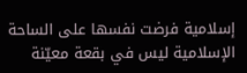إسلامية فرضت نفسها على الساحة الإسلامية ليس في بقعة معيّنة